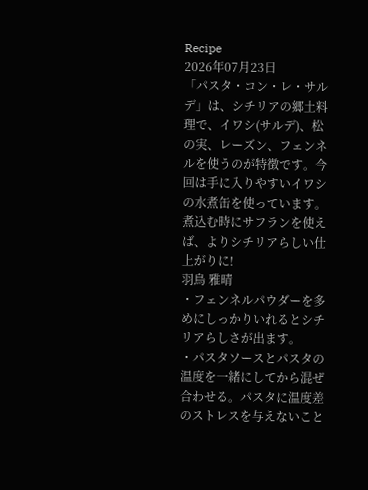Recipe
2026年07月23日
「パスタ・コン・レ・サルデ」は、シチリアの郷土料理で、イワシ(サルデ)、松の実、レーズン、フェンネルを使うのが特徴です。今回は手に入りやすいイワシの水煮缶を使っています。煮込む時にサフランを使えば、よりシチリアらしい仕上がりに!
羽鳥 雅晴
・フェンネルパウダーを多めにしっかりいれるとシチリアらしさが出ます。
・パスタソースとパスタの温度を一緒にしてから混ぜ合わせる。パスタに温度差のストレスを与えないこと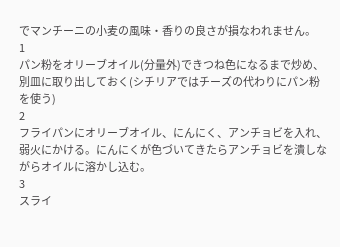でマンチーニの小麦の風味・香りの良さが損なわれません。
1
パン粉をオリーブオイル(分量外)できつね色になるまで炒め、別皿に取り出しておく(シチリアではチーズの代わりにパン粉を使う)
2
フライパンにオリーブオイル、にんにく、アンチョビを入れ、弱火にかける。にんにくが色づいてきたらアンチョビを潰しながらオイルに溶かし込む。
3
スライ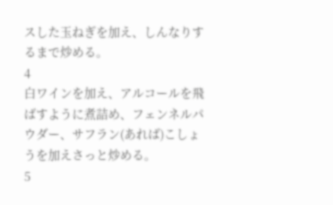スした玉ねぎを加え、しんなりするまで炒める。
4
白ワインを加え、アルコールを飛ばすように煮詰め、フェンネルパウダー、サフラン(あれば)こしょうを加えさっと炒める。
5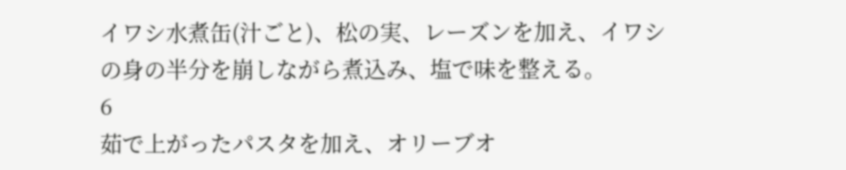イワシ水煮缶(汁ごと)、松の実、レーズンを加え、イワシの身の半分を崩しながら煮込み、塩で味を整える。
6
茹で上がったパスタを加え、オリーブオ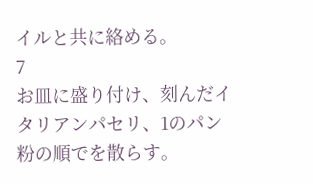イルと共に絡める。
7
お皿に盛り付け、刻んだイタリアンパセリ、1のパン粉の順でを散らす。